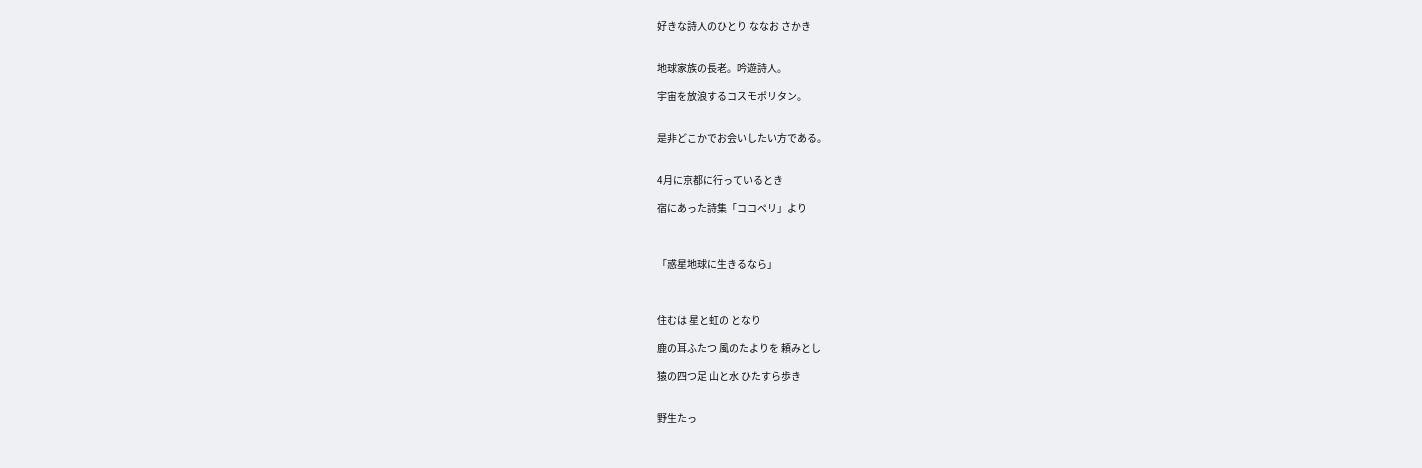好きな詩人のひとり ななお さかき


地球家族の長老。吟遊詩人。

宇宙を放浪するコスモポリタン。


是非どこかでお会いしたい方である。


4月に京都に行っているとき

宿にあった詩集「ココペリ」より



「惑星地球に生きるなら」



住むは 星と虹の となり

鹿の耳ふたつ 風のたよりを 頼みとし

猿の四つ足 山と水 ひたすら歩き


野生たっ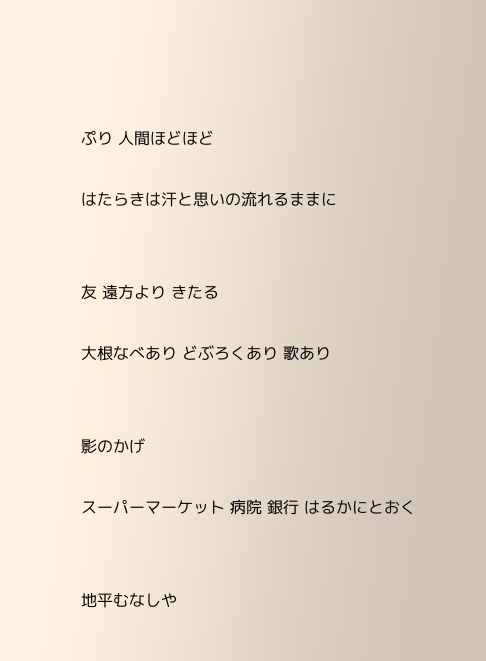ぷり 人間ほどほど

はたらきは汗と思いの流れるままに


友 遠方より きたる

大根なべあり どぶろくあり 歌あり


影のかげ

スーパーマーケット 病院 銀行 はるかにとおく


地平むなしや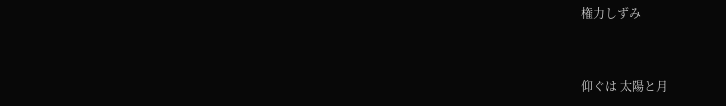権力しずみ


仰ぐは 太陽と月